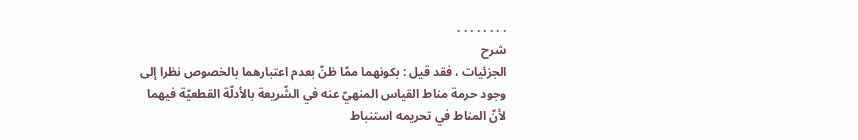. . . . . . . .
شرح
الجزئيات ، فقد قيل : بكونهما ممّا ظنّ بعدم اعتبارهما بالخصوص نظرا إلى وجود حرمة مناط القياس المنهيّ عنه في الشّريعة بالأدلّة القطعيّة فيهما لأنّ المناط في تحريمه استنباط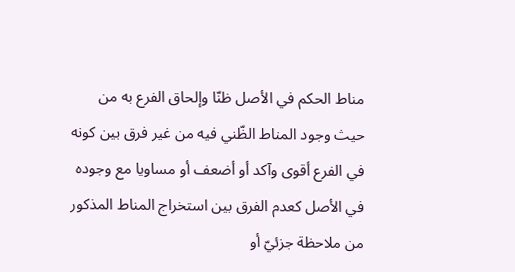مناط الحكم في الأصل ظنّا وإلحاق الفرع به من حيث وجود المناط الظّني فيه من غير فرق بين كونه في الفرع أقوى وآكد أو أضعف أو مساويا مع وجوده في الأصل كعدم الفرق بين استخراج المناط المذكور من ملاحظة جزئيّ أو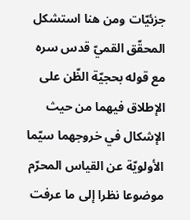جزئيّات ومن هنا استشكل المحقّق القميّ قدس سره مع قوله بحجيّة الظّن على الإطلاق فيهما من حيث الإشكال في خروجهما سيّما الأولويّة عن القياس المحرّم موضوعا نظرا إلى ما عرفت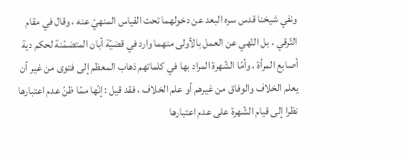ونفي شيخنا قدس سره البعد عن دخولهما تحت القياس المنهيّ عنه ، وقال في مقام التّرقي ، بل النّهي عن العمل بالأولى منهما وارد في قضيّة أبان المتضمّنة لحكم دية أصابع المرأة ، وأمّا الشّهرة المراد بها في كلماتهم ذهاب المعظم إلى فتوى من غير أن يعلم الخلاف والوفاق من غيرهم أو علم الخلاف ، فقد قيل : إنّها ممّا ظنّ عدم اعتبارها نظرا إلى قيام الشّهرة على عدم اعتبارها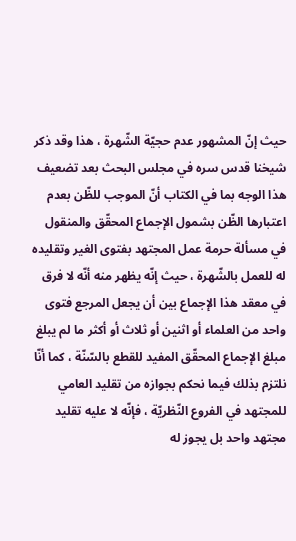حيث إنّ المشهور عدم حجيّة الشّهرة ، هذا وقد ذكر شيخنا قدس سره في مجلس البحث بعد تضعيف هذا الوجه بما في الكتاب أنّ الموجب للظّن بعدم اعتبارها الظّن بشمول الإجماع المحقّق والمنقول في مسألة حرمة عمل المجتهد بفتوى الغير وتقليده له للعمل بالشّهرة ، حيث إنّه يظهر منه أنّه لا فرق في معقد هذا الإجماع بين أن يجعل المرجع فتوى واحد من العلماء أو اثنين أو ثلاث أو أكثر ما لم يبلغ مبلغ الإجماع المحقّق المفيد للقطع بالسّنّة ، كما أنّا نلتزم بذلك فيما نحكم بجوازه من تقليد العامي للمجتهد في الفروع النّظريّة ، فإنّه لا عليه تقليد مجتهد واحد بل يجوز له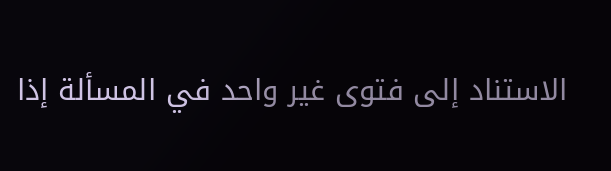الاستناد إلى فتوى غير واحد في المسألة إذا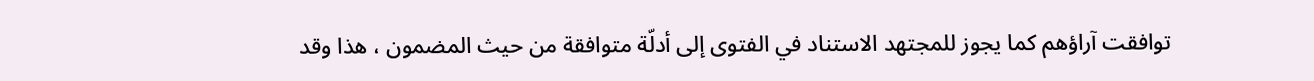توافقت آراؤهم كما يجوز للمجتهد الاستناد في الفتوى إلى أدلّة متوافقة من حيث المضمون ، هذا وقد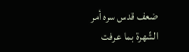ضعف قدس سره أمر الشّهرة بما عرفت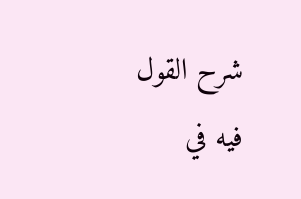شرح القول فيه في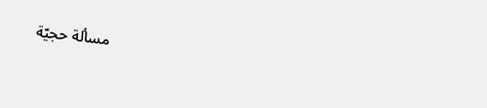مسألة حجيّة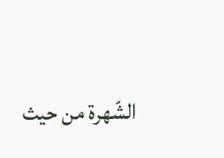الشّهرة من حيث